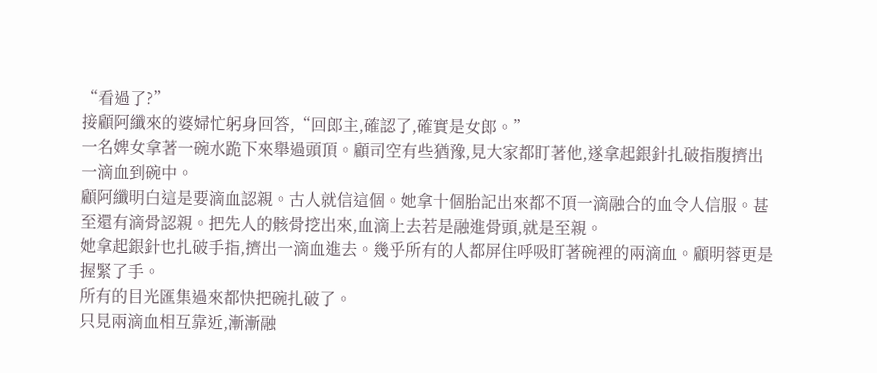“看過了?”
接顧阿纖來的婆婦忙躬身回答,“回郎主,確認了,確實是女郎。”
一名婢女拿著一碗水跪下來舉過頭頂。顧司空有些猶豫,見大家都盯著他,遂拿起銀針扎破指腹擠出一滴血到碗中。
顧阿纖明白這是要滴血認親。古人就信這個。她拿十個胎記出來都不頂一滴融合的血令人信服。甚至還有滴骨認親。把先人的骸骨挖出來,血滴上去若是融進骨頭,就是至親。
她拿起銀針也扎破手指,擠出一滴血進去。幾乎所有的人都屏住呼吸盯著碗裡的兩滴血。顧明蓉更是握緊了手。
所有的目光匯集過來都快把碗扎破了。
只見兩滴血相互靠近,漸漸融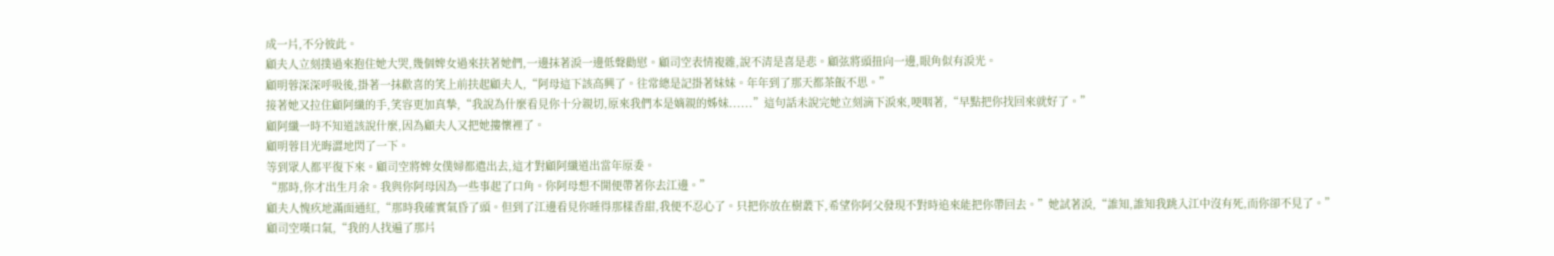成一片,不分彼此。
顧夫人立刻撲過來抱住她大哭,幾個婢女過來扶著她們,一邊抹著淚一邊低聲勸慰。顧司空表情複雜,說不清是喜是悲。顧弦將頭扭向一邊,眼角似有淚光。
顧明蓉深深呼吸後,掛著一抹歡喜的笑上前扶起顧夫人,“阿母這下該高興了。往常總是記掛著妹妹。年年到了那天都茶飯不思。”
接著她又拉住顧阿纖的手,笑容更加真摯,“我說為什麼看見你十分親切,原來我們本是嫡親的姊妹......”這句話未說完她立刻滴下淚來,哽咽著,“早點把你找回來就好了。”
顧阿纖一時不知道該說什麼,因為顧夫人又把她摟懷裡了。
顧明蓉目光晦澀地閃了一下。
等到眾人都平復下來。顧司空將婢女僕婦都遣出去,這才對顧阿纖道出當年原委。
“那時,你才出生月余。我與你阿母因為一些事起了口角。你阿母想不開便帶著你去江邊。”
顧夫人愧疚地滿面通紅,“那時我確實氣昏了頭。但到了江邊看見你睡得那樣香甜,我便不忍心了。只把你放在樹叢下,希望你阿父發現不對時追來能把你帶回去。”她試著淚,“誰知,誰知我跳入江中沒有死,而你卻不見了。”
顧司空嘆口氣,“我的人找遍了那片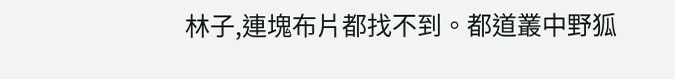林子,連塊布片都找不到。都道叢中野狐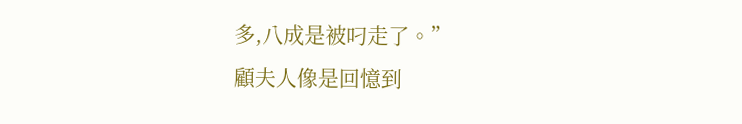多,八成是被叼走了。”
顧夫人像是回憶到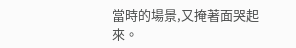當時的場景,又掩著面哭起來。